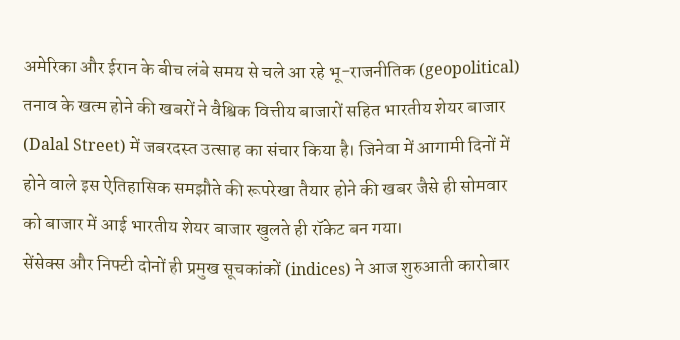अमेरिका और ईरान के बीच लंबे समय से चले आ रहे भू-राजनीतिक (geopolitical) तनाव के खत्म होने की खबरों ने वैश्विक वित्तीय बाजारों सहित भारतीय शेयर बाजार (Dalal Street) में जबरदस्त उत्साह का संचार किया है। जिनेवा में आगामी दिनों में होने वाले इस ऐतिहासिक समझौते की रूपरेखा तैयार होने की खबर जैसे ही सोमवार को बाजार में आई भारतीय शेयर बाजार खुलते ही रॉकेट बन गया।
सेंसेक्स और निफ्टी दोनों ही प्रमुख सूचकांकों (indices) ने आज शुरुआती कारोबार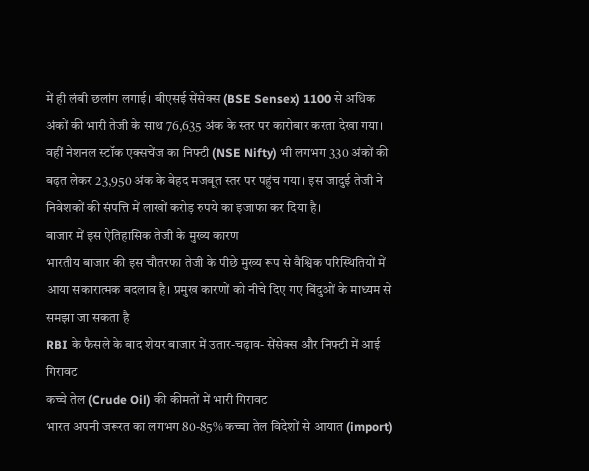में ही लंबी छलांग लगाई। बीएसई सेंसेक्स (BSE Sensex) 1100 से अधिक अंकों की भारी तेजी के साथ 76,635 अंक के स्तर पर कारोबार करता देखा गया। वहीं नेशनल स्टॉक एक्सचेंज का निफ्टी (NSE Nifty) भी लगभग 330 अंकों की बढ़त लेकर 23,950 अंक के बेहद मजबूत स्तर पर पहुंच गया। इस जादुई तेजी ने निवेशकों की संपत्ति में लाखों करोड़ रुपये का इजाफा कर दिया है।
बाजार में इस ऐतिहासिक तेजी के मुख्य कारण
भारतीय बाजार की इस चौतरफा तेजी के पीछे मुख्य रूप से वैश्विक परिस्थितियों में आया सकारात्मक बदलाव है। प्रमुख कारणों को नीचे दिए गए बिंदुओं के माध्यम से समझा जा सकता है
RBI के फैसले के बाद शेयर बाजार में उतार-चढ़ाव- सेंसेक्स और निफ्टी में आई गिरावट
कच्चे तेल (Crude Oil) की कीमतों में भारी गिरावट
भारत अपनी जरूरत का लगभग 80-85% कच्चा तेल विदेशों से आयात (import)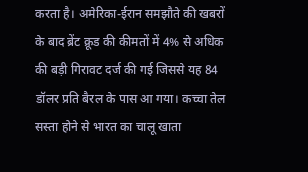करता है। अमेरिका-ईरान समझौते की खबरों के बाद ब्रेंट क्रूड की कीमतों में 4% से अधिक की बड़ी गिरावट दर्ज की गई जिससे यह 84 डॉलर प्रति बैरल के पास आ गया। कच्चा तेल सस्ता होने से भारत का चालू खाता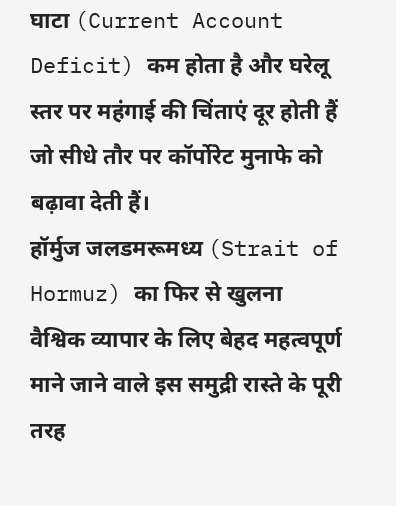घाटा (Current Account Deficit) कम होता है और घरेलू स्तर पर महंगाई की चिंताएं दूर होती हैं जो सीधे तौर पर कॉर्पोरेट मुनाफे को बढ़ावा देती हैं।
हॉर्मुज जलडमरूमध्य (Strait of Hormuz) का फिर से खुलना
वैश्विक व्यापार के लिए बेहद महत्वपूर्ण माने जाने वाले इस समुद्री रास्ते के पूरी तरह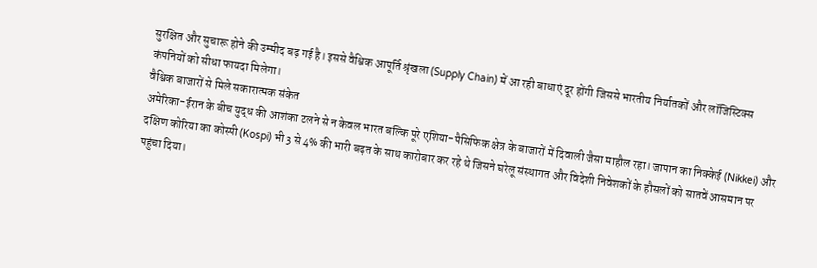सुरक्षित और सुचारू होने की उम्मीद बढ़ गई है। इससे वैश्विक आपूर्ति श्रृंखला (Supply Chain) में आ रही बाधाएं दूर होंगी जिससे भारतीय निर्यातकों और लॉजिस्टिक्स कंपनियों को सीधा फायदा मिलेगा।
वैश्विक बाजारों से मिले सकारात्मक संकेत
अमेरिका-ईरान के बीच युद्ध की आशंका टलने से न केवल भारत बल्कि पूरे एशिया-पैसिफिक क्षेत्र के बाजारों में दिवाली जैसा माहौल रहा। जापान का निक्केई (Nikkei) और दक्षिण कोरिया का कोस्पी (Kospi) भी 3 से 4% की भारी बढ़त के साथ कारोबार कर रहे थे जिसने घरेलू संस्थागत और विदेशी निवेशकों के हौसलों को सातवें आसमान पर पहुंचा दिया।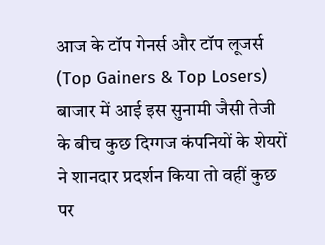आज के टॉप गेनर्स और टॉप लूजर्स (Top Gainers & Top Losers)
बाजार में आई इस सुनामी जैसी तेजी के बीच कुछ दिग्गज कंपनियों के शेयरों ने शानदार प्रदर्शन किया तो वहीं कुछ पर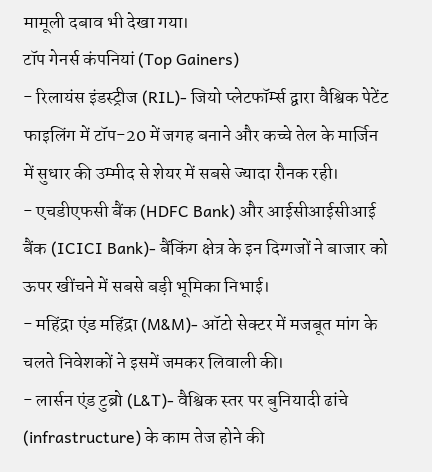मामूली दबाव भी देखा गया।
टॉप गेनर्स कंपनियां (Top Gainers)
- रिलायंस इंडस्ट्रीज (RIL)- जियो प्लेटफॉर्म्स द्वारा वैश्विक पेटेंट फाइलिंग में टॉप-20 में जगह बनाने और कच्चे तेल के मार्जिन में सुधार की उम्मीद से शेयर में सबसे ज्यादा रौनक रही।
- एचडीएफसी बैंक (HDFC Bank) और आईसीआईसीआई बैंक (ICICI Bank)- बैंकिंग क्षेत्र के इन दिग्गजों ने बाजार को ऊपर खींचने में सबसे बड़ी भूमिका निभाई।
- महिंद्रा एंड महिंद्रा (M&M)- ऑटो सेक्टर में मजबूत मांग के चलते निवेशकों ने इसमें जमकर लिवाली की।
- लार्सन एंड टुब्रो (L&T)- वैश्विक स्तर पर बुनियादी ढांचे (infrastructure) के काम तेज होने की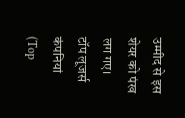उम्मीद से इस शेयर को पंख लग गए।
टॉप लूजर्स कंपनियां (Top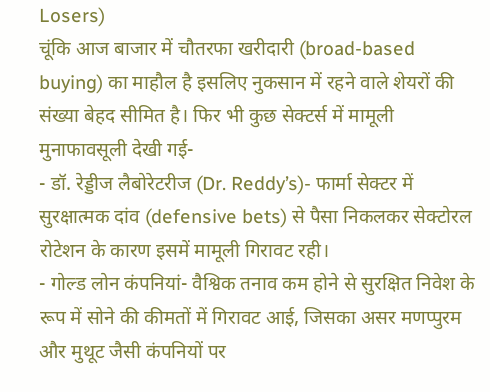Losers)
चूंकि आज बाजार में चौतरफा खरीदारी (broad-based buying) का माहौल है इसलिए नुकसान में रहने वाले शेयरों की संख्या बेहद सीमित है। फिर भी कुछ सेक्टर्स में मामूली मुनाफावसूली देखी गई-
- डॉ. रेड्डीज लैबोरेटरीज (Dr. Reddy’s)- फार्मा सेक्टर में सुरक्षात्मक दांव (defensive bets) से पैसा निकलकर सेक्टोरल रोटेशन के कारण इसमें मामूली गिरावट रही।
- गोल्ड लोन कंपनियां- वैश्विक तनाव कम होने से सुरक्षित निवेश के रूप में सोने की कीमतों में गिरावट आई, जिसका असर मणप्पुरम और मुथूट जैसी कंपनियों पर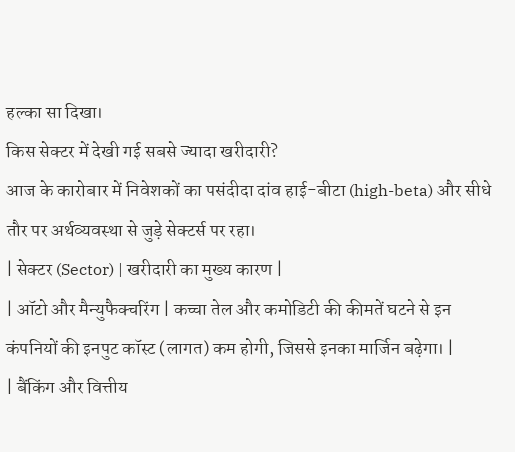हल्का सा दिखा।
किस सेक्टर में देखी गई सबसे ज्यादा खरीदारी?
आज के कारोबार में निवेशकों का पसंदीदा दांव हाई-बीटा (high-beta) और सीधे तौर पर अर्थव्यवस्था से जुड़े सेक्टर्स पर रहा।
| सेक्टर (Sector) | खरीदारी का मुख्य कारण |
| ऑटो और मैन्युफैक्चरिंग | कच्चा तेल और कमोडिटी की कीमतें घटने से इन कंपनियों की इनपुट कॉस्ट (लागत) कम होगी, जिससे इनका मार्जिन बढ़ेगा। |
| बैंकिंग और वित्तीय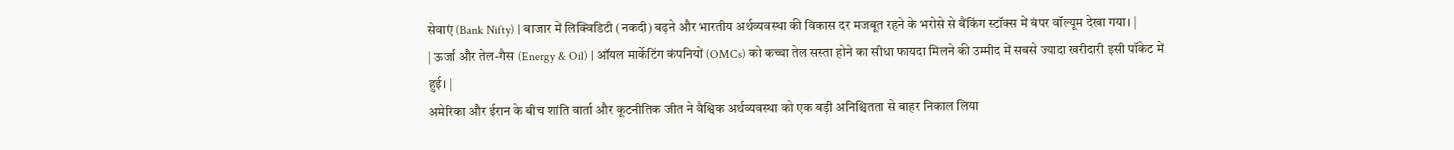सेवाएं (Bank Nifty) | बाजार में लिक्विडिटी (नकदी) बढ़ने और भारतीय अर्थव्यवस्था की विकास दर मजबूत रहने के भरोसे से बैंकिंग स्टॉक्स में बंपर वॉल्यूम देखा गया। |
| ऊर्जा और तेल-गैस (Energy & Oil) | ऑयल मार्केटिंग कंपनियों (OMCs) को कच्चा तेल सस्ता होने का सीधा फायदा मिलने की उम्मीद में सबसे ज्यादा खरीदारी इसी पॉकेट में हुई। |
अमेरिका और ईरान के बीच शांति वार्ता और कूटनीतिक जीत ने वैश्विक अर्थव्यवस्था को एक बड़ी अनिश्चितता से बाहर निकाल लिया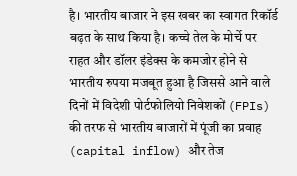है। भारतीय बाजार ने इस खबर का स्वागत रिकॉर्ड बढ़त के साथ किया है। कच्चे तेल के मोर्चे पर राहत और डॉलर इंडेक्स के कमजोर होने से भारतीय रुपया मजबूत हुआ है जिससे आने वाले दिनों में विदेशी पोर्टफोलियो निवेशकों (FPIs) की तरफ से भारतीय बाजारों में पूंजी का प्रवाह (capital inflow) और तेज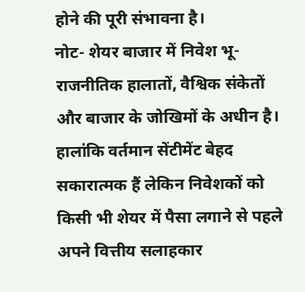होने की पूरी संभावना है।
नोट- शेयर बाजार में निवेश भू-राजनीतिक हालातों, वैश्विक संकेतों और बाजार के जोखिमों के अधीन है। हालांकि वर्तमान सेंटीमेंट बेहद सकारात्मक हैं लेकिन निवेशकों को किसी भी शेयर में पैसा लगाने से पहले अपने वित्तीय सलाहकार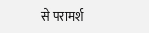से परामर्श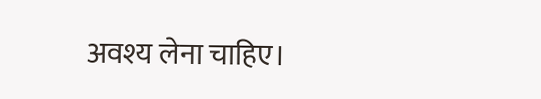अवश्य लेना चाहिए।